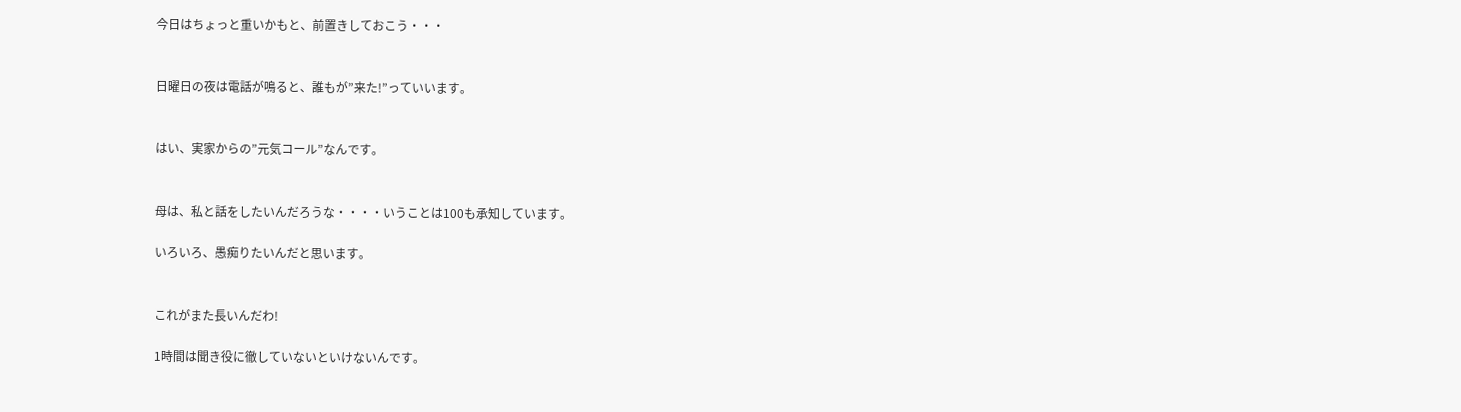今日はちょっと重いかもと、前置きしておこう・・・


日曜日の夜は電話が鳴ると、誰もが”来た!”っていいます。


はい、実家からの”元気コール”なんです。


母は、私と話をしたいんだろうな・・・・いうことは100も承知しています。

いろいろ、愚痴りたいんだと思います。


これがまた長いんだわ!

1時間は聞き役に徹していないといけないんです。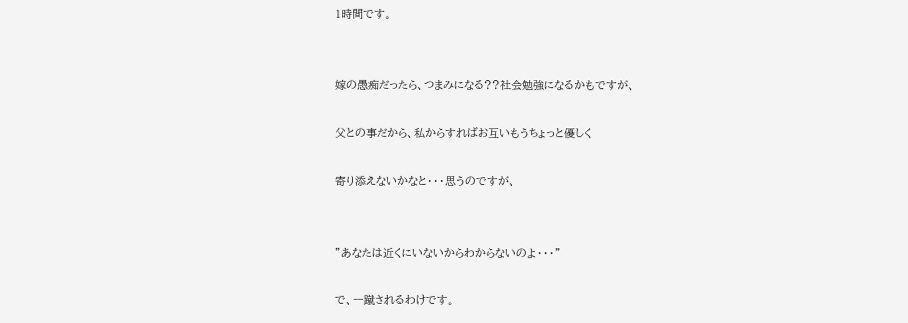1時間です。


嫁の愚痴だったら、つまみになる??社会勉強になるかもですが、

父との事だから、私からすればお互いもうちょっと優しく

寄り添えないかなと・・・思うのですが、


”あなたは近くにいないからわからないのよ・・・”

で、一蹴されるわけです。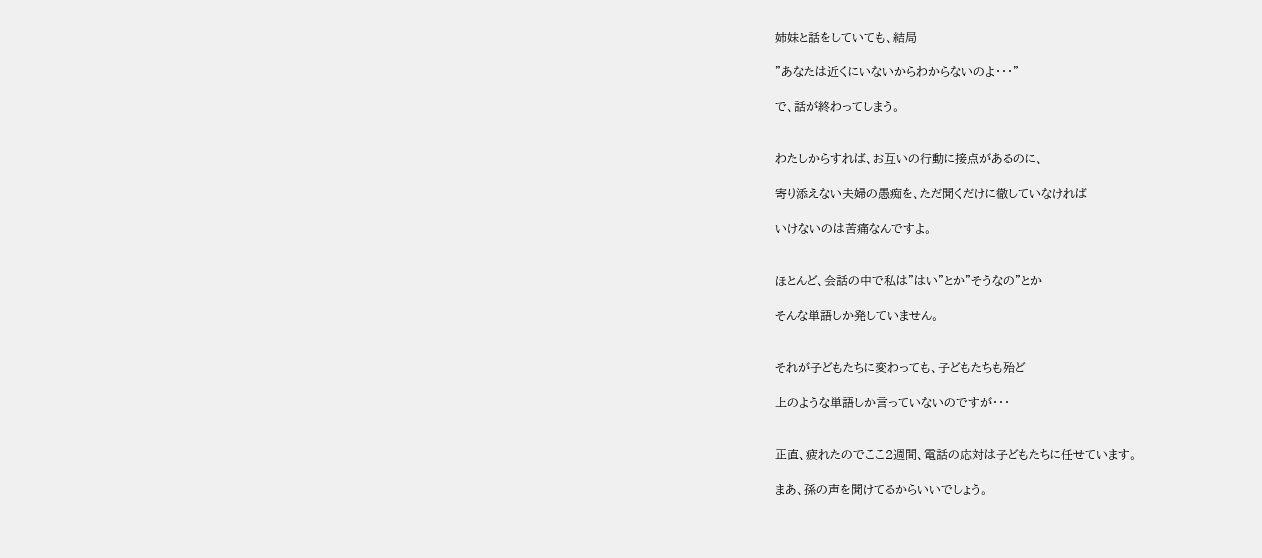姉妹と話をしていても、結局

”あなたは近くにいないからわからないのよ・・・”

で、話が終わってしまう。


わたしからすれば、お互いの行動に接点があるのに、

寄り添えない夫婦の愚痴を、ただ聞くだけに徹していなければ

いけないのは苦痛なんですよ。


ほとんど、会話の中で私は”はい”とか”そうなの”とか

そんな単語しか発していません。


それが子どもたちに変わっても、子どもたちも殆ど

上のような単語しか言っていないのですが・・・


正直、疲れたのでここ2週間、電話の応対は子どもたちに任せています。

まあ、孫の声を聞けてるからいいでしょう。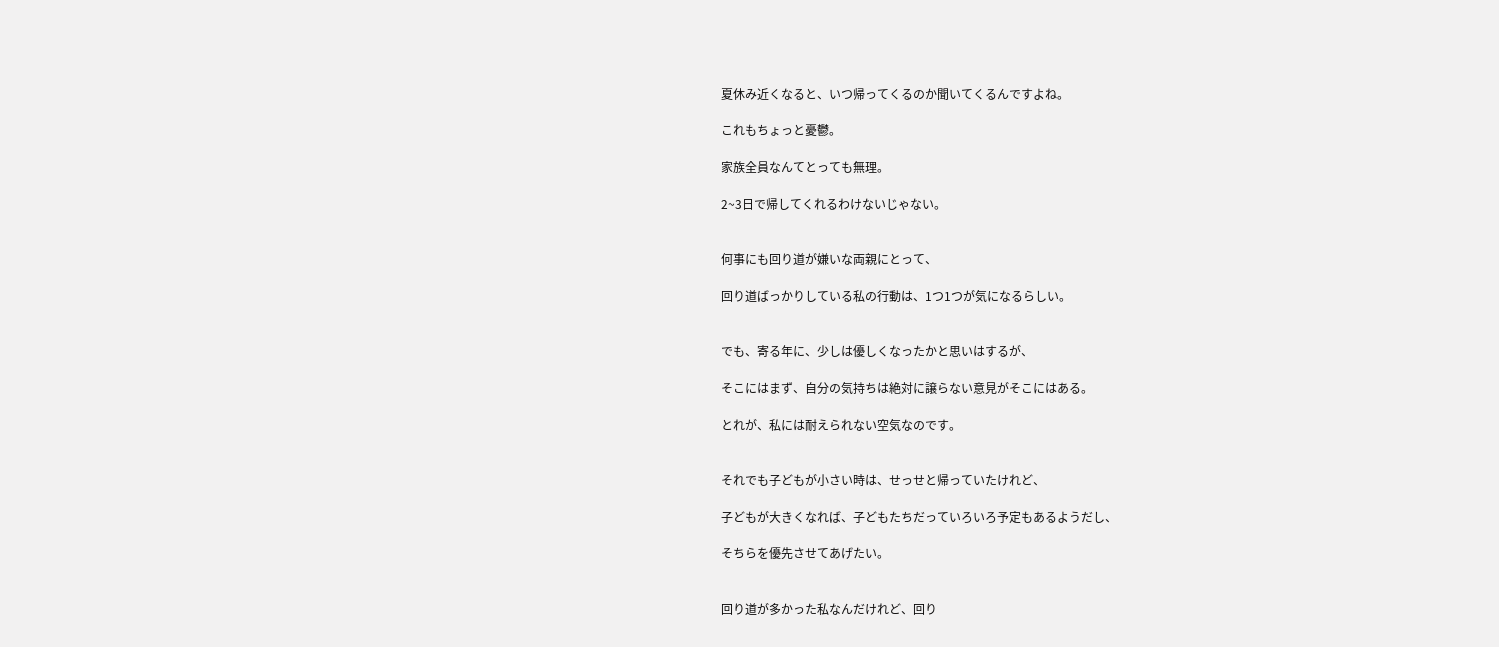夏休み近くなると、いつ帰ってくるのか聞いてくるんですよね。

これもちょっと憂鬱。

家族全員なんてとっても無理。

2~3日で帰してくれるわけないじゃない。


何事にも回り道が嫌いな両親にとって、

回り道ばっかりしている私の行動は、1つ1つが気になるらしい。


でも、寄る年に、少しは優しくなったかと思いはするが、

そこにはまず、自分の気持ちは絶対に譲らない意見がそこにはある。

とれが、私には耐えられない空気なのです。


それでも子どもが小さい時は、せっせと帰っていたけれど、

子どもが大きくなれば、子どもたちだっていろいろ予定もあるようだし、

そちらを優先させてあげたい。


回り道が多かった私なんだけれど、回り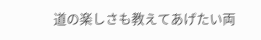道の楽しさも教えてあげたい両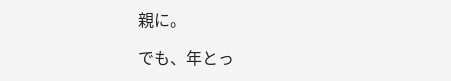親に。

でも、年とっ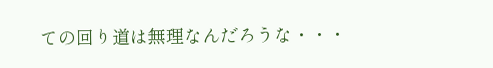ての回り道は無理なんだろうな・・・